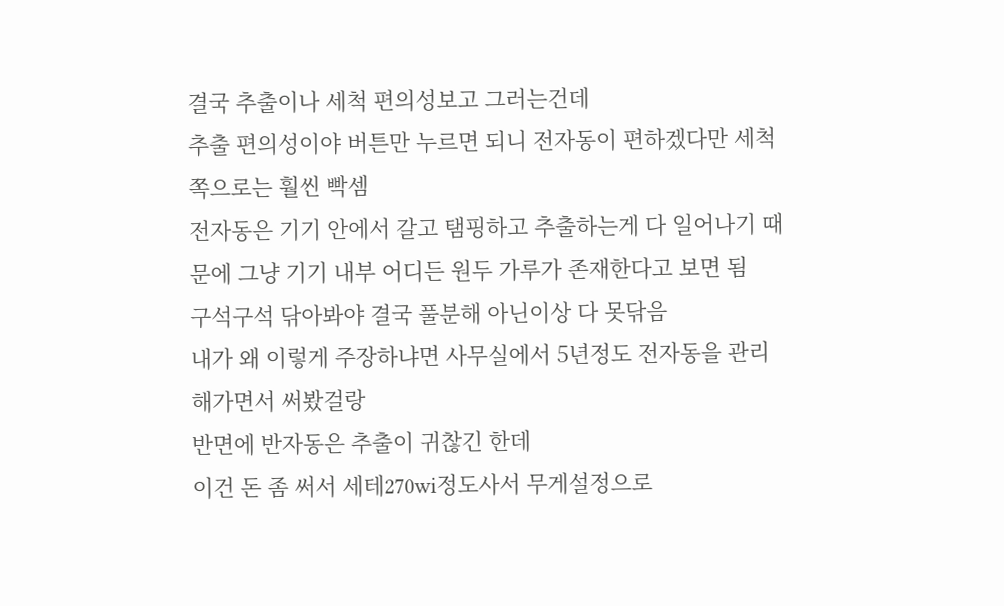결국 추출이나 세척 편의성보고 그러는건데
추출 편의성이야 버튼만 누르면 되니 전자동이 편하겠다만 세척쪽으로는 훨씬 빡셈
전자동은 기기 안에서 갈고 탬핑하고 추출하는게 다 일어나기 때문에 그냥 기기 내부 어디든 원두 가루가 존재한다고 보면 됨
구석구석 닦아봐야 결국 풀분해 아닌이상 다 못닦음
내가 왜 이렇게 주장하냐면 사무실에서 5년정도 전자동을 관리해가면서 써봤걸랑
반면에 반자동은 추출이 귀찮긴 한데
이건 돈 좀 써서 세테270wi정도사서 무게설정으로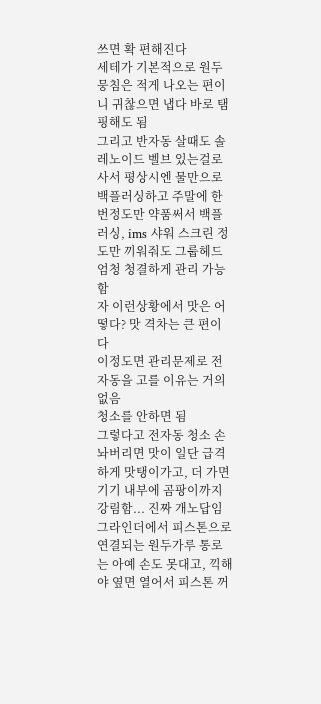쓰면 확 편해진다
세테가 기본적으로 원두뭉침은 적게 나오는 편이니 귀찮으면 냅다 바로 탬핑해도 됨
그리고 반자동 살때도 솔레노이드 벨브 있는걸로 사서 평상시엔 물만으로 백플러싱하고 주말에 한번정도만 약품써서 백플러싱, ims 샤워 스크린 정도만 끼워줘도 그룹헤드 엄청 청결하게 관리 가능함
자 이런상황에서 맛은 어떻다? 맛 격차는 큰 편이다
이정도면 관리문제로 전자동을 고를 이유는 거의 없음
청소를 안하면 됨
그렇다고 전자동 청소 손놔버리면 맛이 일단 급격하게 맛탱이가고, 더 가면 기기 내부에 곰팡이까지 강림함... 진짜 개노답임
그라인더에서 피스톤으로 연결되는 원두가루 통로는 아예 손도 못대고, 끽해야 옆면 열어서 피스톤 꺼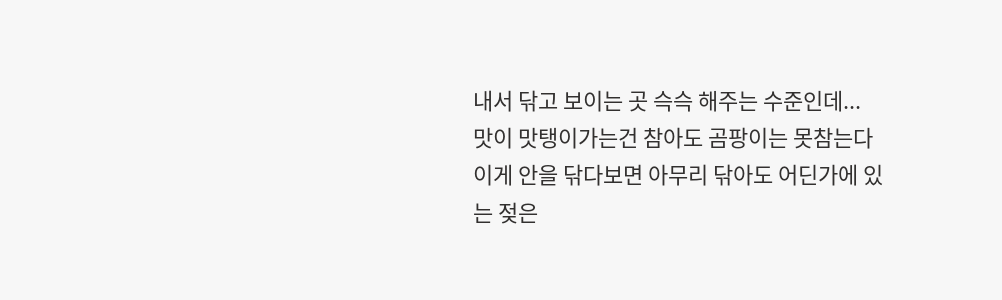내서 닦고 보이는 곳 슥슥 해주는 수준인데...
맛이 맛탱이가는건 참아도 곰팡이는 못참는다
이게 안을 닦다보면 아무리 닦아도 어딘가에 있는 젖은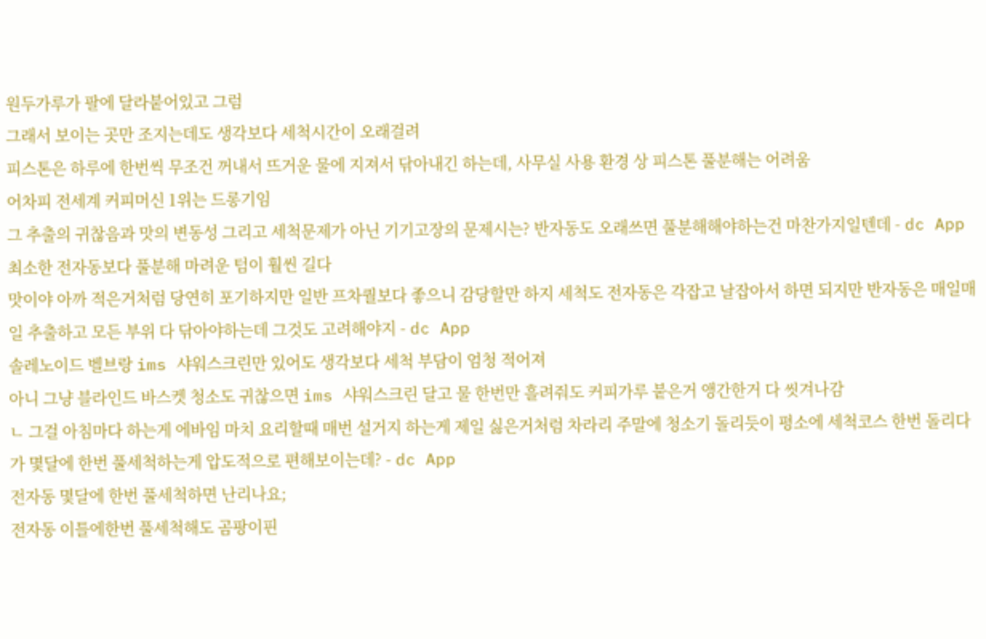원두가루가 팔에 달라붙어있고 그럼
그래서 보이는 곳만 조지는데도 생각보다 세척시간이 오래걸려
피스톤은 하루에 한번씩 무조건 꺼내서 뜨거운 물에 지져서 닦아내긴 하는데, 사무실 사용 환경 상 피스톤 풀분해는 어려움
어차피 전세계 커피머신 1위는 드롱기임
그 추출의 귀찮음과 맛의 변동성 그리고 세척문제가 아닌 기기고장의 문제시는? 반자동도 오래쓰면 풀분해해야하는건 마찬가지일텐데 - dc App
최소한 전자동보다 풀분해 마려운 텀이 훨씬 길다
맛이야 아까 적은거처럼 당연히 포기하지만 일반 프차퀄보다 좋으니 감당할만 하지 세척도 전자동은 각잡고 날잡아서 하면 되지만 반자동은 매일매일 추출하고 모든 부위 다 닦아야하는데 그것도 고려해야지 - dc App
솔레노이드 벨브랑 ims 샤워스크린만 있어도 생각보다 세척 부담이 엄청 적어져
아니 그냥 블라인드 바스켓 청소도 귀찮으면 ims 샤워스크린 달고 물 한번만 흘려줘도 커피가루 붙은거 앵간한거 다 씻겨나감
ㄴ 그걸 아침마다 하는게 에바임 마치 요리할때 매번 설거지 하는게 제일 싫은거처럼 차라리 주말에 청소기 돌리듯이 평소에 세척코스 한번 돌리다가 몇달에 한번 풀세척하는게 압도적으로 편해보이는데? - dc App
전자동 몇달에 한번 풀세척하면 난리나요;
전자동 이틀에한번 풀세척해도 곰팡이핀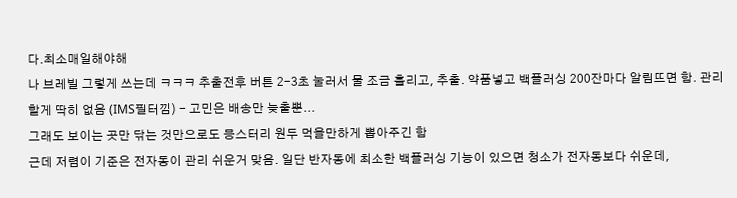다.최소매일해야해
나 브레빌 그렇게 쓰는데 ㅋㅋㅋ 추출전후 버튼 2-3초 눌러서 물 조금 흘리고, 추출. 약품넣고 백플러싱 200잔마다 알림뜨면 함. 관리 할게 딱히 없음 (IMS필터낌) - 고민은 배송만 늦출뿐...
그래도 보이는 곳만 닦는 것만으로도 믕스터리 원두 먹을만하게 뽑아주긴 함
근데 저렴이 기준은 전자동이 관리 쉬운거 맞음. 일단 반자동에 최소한 백플러싱 기능이 있으면 청소가 전자동보다 쉬운데,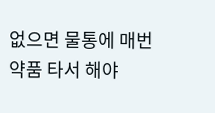없으면 물통에 매번 약품 타서 해야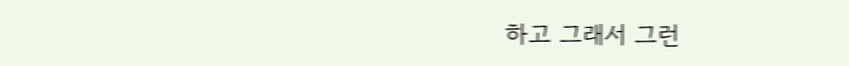하고 그래서 그런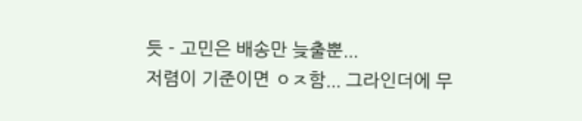듯 - 고민은 배송만 늦출뿐...
저렴이 기준이면 ㅇㅈ함... 그라인더에 무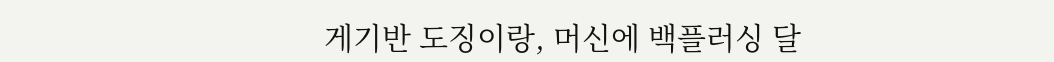게기반 도징이랑, 머신에 백플러싱 달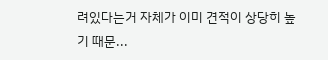려있다는거 자체가 이미 견적이 상당히 높기 때문...